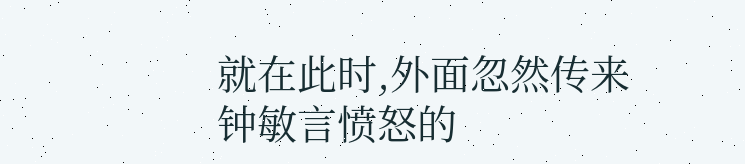就在此时,外面忽然传来钟敏言愤怒的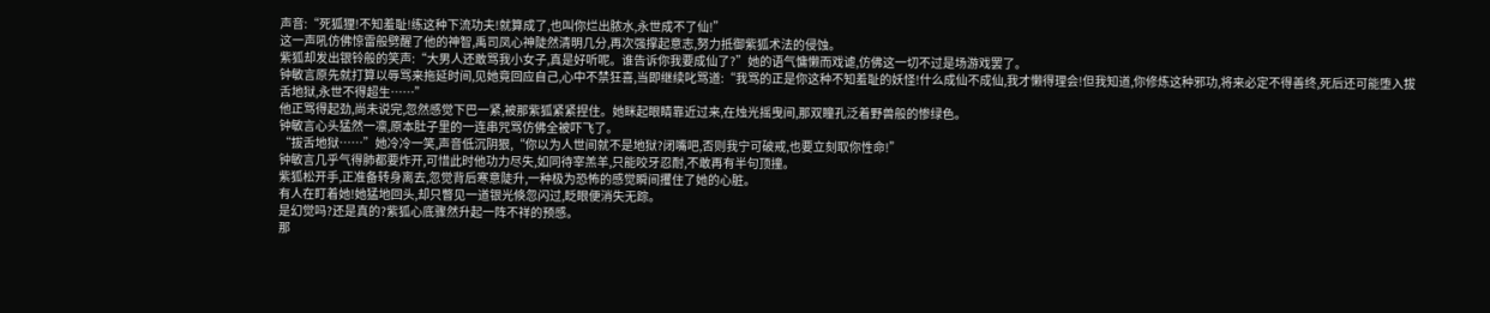声音:“死狐狸!不知羞耻!练这种下流功夫!就算成了,也叫你烂出脓水,永世成不了仙!”
这一声吼仿佛惊雷般劈醒了他的神智,禹司凤心神陡然清明几分,再次强撑起意志,努力抵御紫狐术法的侵蚀。
紫狐却发出银铃般的笑声:“大男人还敢骂我小女子,真是好听呢。谁告诉你我要成仙了?”她的语气慵懒而戏谑,仿佛这一切不过是场游戏罢了。
钟敏言原先就打算以辱骂来拖延时间,见她竟回应自己,心中不禁狂喜,当即继续叱骂道:“我骂的正是你这种不知羞耻的妖怪!什么成仙不成仙,我才懒得理会!但我知道,你修炼这种邪功,将来必定不得善终,死后还可能堕入拔舌地狱,永世不得超生……”
他正骂得起劲,尚未说完,忽然感觉下巴一紧,被那紫狐紧紧捏住。她眯起眼睛靠近过来,在烛光摇曳间,那双瞳孔泛着野兽般的惨绿色。
钟敏言心头猛然一凛,原本肚子里的一连串咒骂仿佛全被吓飞了。
“拔舌地狱……”她冷冷一笑,声音低沉阴狠,“你以为人世间就不是地狱?闭嘴吧,否则我宁可破戒,也要立刻取你性命!”
钟敏言几乎气得肺都要炸开,可惜此时他功力尽失,如同待宰羔羊,只能咬牙忍耐,不敢再有半句顶撞。
紫狐松开手,正准备转身离去,忽觉背后寒意陡升,一种极为恐怖的感觉瞬间攫住了她的心脏。
有人在盯着她!她猛地回头,却只瞥见一道银光倏忽闪过,眨眼便消失无踪。
是幻觉吗?还是真的?紫狐心底骤然升起一阵不祥的预感。
那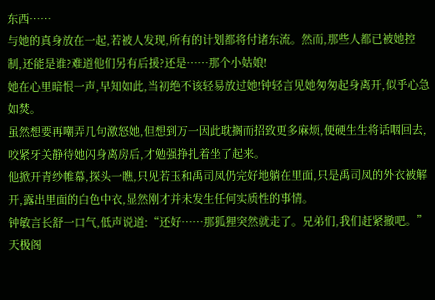东西……
与她的真身放在一起,若被人发现,所有的计划都将付诸东流。然而,那些人都已被她控制,还能是谁?难道他们另有后援?还是……那个小姑娘!
她在心里暗恨一声,早知如此,当初绝不该轻易放过她!钟轻言见她匆匆起身离开,似乎心急如焚。
虽然想要再嘲弄几句激怒她,但想到万一因此耽搁而招致更多麻烦,便硬生生将话咽回去,咬紧牙关静待她闪身离房后,才勉强挣扎着坐了起来。
他掀开青纱帷幕,探头一瞧,只见若玉和禹司凤仍完好地躺在里面,只是禹司凤的外衣被解开,露出里面的白色中衣,显然刚才并未发生任何实质性的事情。
钟敏言长舒一口气,低声说道:“还好……那狐狸突然就走了。兄弟们,我们赶紧撤吧。”
天极阁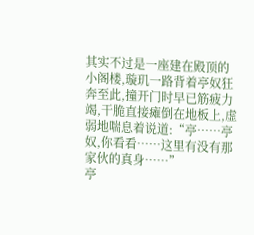其实不过是一座建在殿顶的小阁楼,璇玑一路背着亭奴狂奔至此,撞开门时早已筋疲力竭,干脆直接瘫倒在地板上,虚弱地喘息着说道:“亭……亭奴,你看看……这里有没有那家伙的真身……”
亭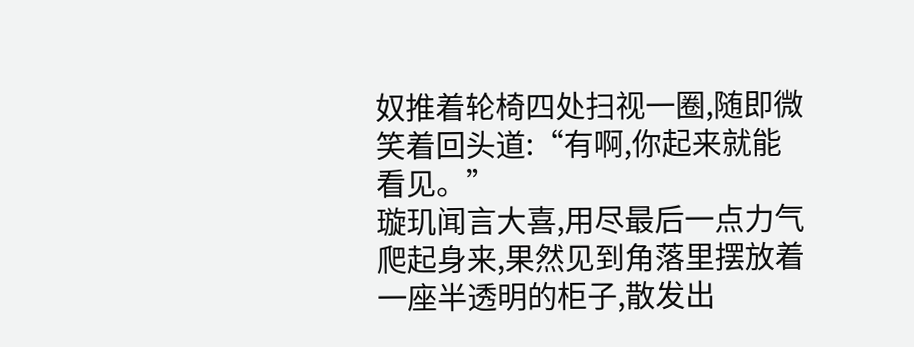奴推着轮椅四处扫视一圈,随即微笑着回头道:“有啊,你起来就能看见。”
璇玑闻言大喜,用尽最后一点力气爬起身来,果然见到角落里摆放着一座半透明的柜子,散发出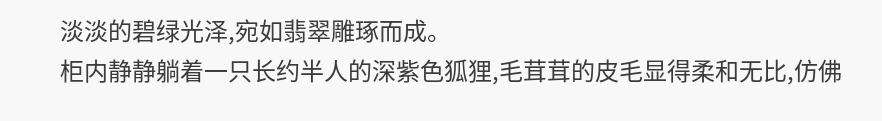淡淡的碧绿光泽,宛如翡翠雕琢而成。
柜内静静躺着一只长约半人的深紫色狐狸,毛茸茸的皮毛显得柔和无比,仿佛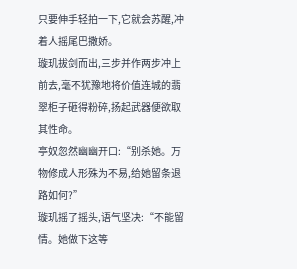只要伸手轻拍一下,它就会苏醒,冲着人摇尾巴撒娇。
璇玑拔剑而出,三步并作两步冲上前去,毫不犹豫地将价值连城的翡翠柜子砸得粉碎,扬起武器便欲取其性命。
亭奴忽然幽幽开口:“别杀她。万物修成人形殊为不易,给她留条退路如何?”
璇玑摇了摇头,语气坚决:“不能留情。她做下这等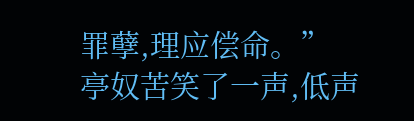罪孽,理应偿命。”
亭奴苦笑了一声,低声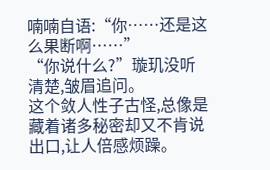喃喃自语:“你……还是这么果断啊……”
“你说什么?”璇玑没听清楚,皱眉追问。
这个敛人性子古怪,总像是藏着诸多秘密却又不肯说出口,让人倍感烦躁。